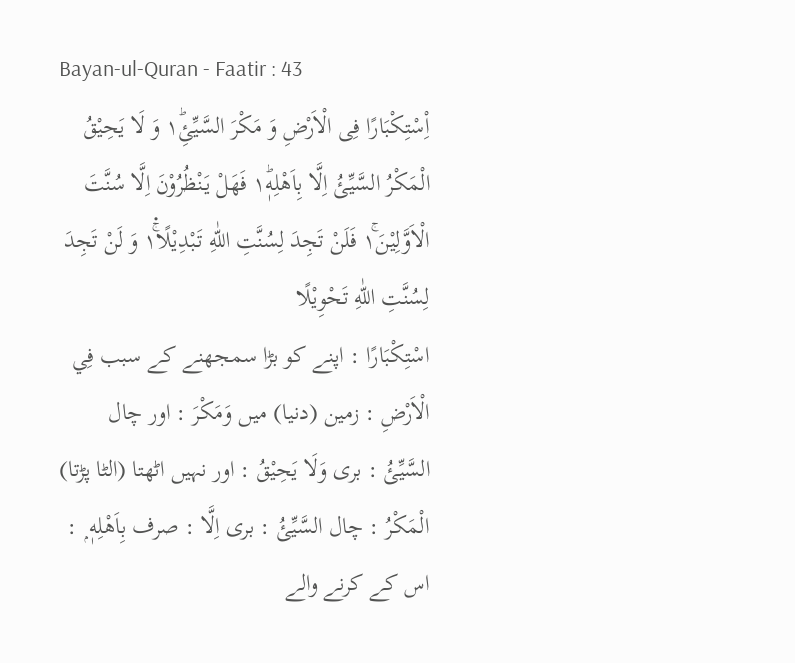Bayan-ul-Quran - Faatir : 43
اِ۟سْتِكْبَارًا فِی الْاَرْضِ وَ مَكْرَ السَّیِّئِ١ؕ وَ لَا یَحِیْقُ الْمَكْرُ السَّیِّئُ اِلَّا بِاَهْلِهٖ١ؕ فَهَلْ یَنْظُرُوْنَ اِلَّا سُنَّتَ الْاَوَّلِیْنَ١ۚ فَلَنْ تَجِدَ لِسُنَّتِ اللّٰهِ تَبْدِیْلًا١ۚ۬ وَ لَنْ تَجِدَ لِسُنَّتِ اللّٰهِ تَحْوِیْلًا
اسْتِكْبَارًا : اپنے کو بڑا سمجھنے کے سبب فِي الْاَرْضِ : زمین (دنیا) میں وَمَكْرَ : اور چال السَّيِّئُ : بری وَلَا يَحِيْقُ : اور نہیں اٹھتا (الٹا پڑتا) الْمَكْرُ : چال السَّيِّئُ : بری اِلَّا : صرف بِاَهْلِهٖ ۭ : اس کے کرنے والے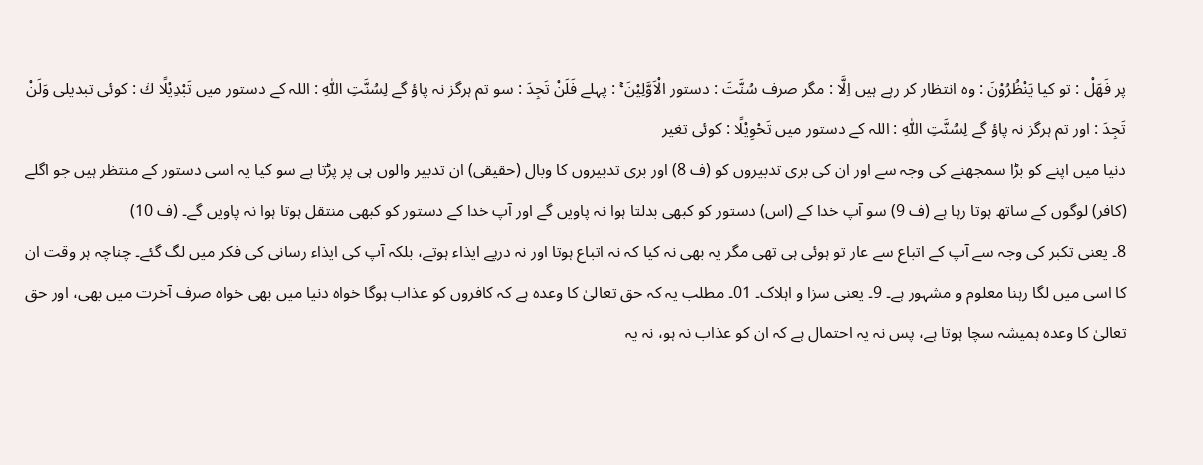پر فَهَلْ : تو کیا يَنْظُرُوْنَ : وہ انتظار کر رہے ہیں اِلَّا : مگر صرف سُنَّتَ : دستور الْاَوَّلِيْنَ ۚ : پہلے فَلَنْ تَجِدَ : سو تم ہرگز نہ پاؤ گے لِسُنَّتِ اللّٰهِ : اللہ کے دستور میں تَبْدِيْلًا ڬ : کوئی تبدیلی وَلَنْ تَجِدَ : اور تم ہرگز نہ پاؤ گے لِسُنَّتِ اللّٰهِ : اللہ کے دستور میں تَحْوِيْلًا : کوئی تغیر
دنیا میں اپنے کو بڑا سمجھنے کی وجہ سے اور ان کی بری تدبیروں کو (ف 8) اور بری تدبیروں کا وبال (حقیقی) ان تدبیر والوں ہی پر پڑتا ہے سو کیا یہ اسی دستور کے منتظر ہیں جو اگلے (کافر) لوگوں کے ساتھ ہوتا رہا ہے (ف 9) سو آپ خدا کے (اس) دستور کو کبھی بدلتا ہوا نہ پاویں گے اور آپ خدا کے دستور کو کبھی منتقل ہوتا ہوا نہ پاویں گے۔ (ف 10)
8۔ یعنی تکبر کی وجہ سے آپ کے اتباع سے عار تو ہوئی ہی تھی مگر یہ بھی نہ کیا کہ نہ اتباع ہوتا اور نہ درپے ایذاء ہوتے، بلکہ آپ کی ایذاء رسانی کی فکر میں لگ گئے۔ چناچہ ہر وقت ان کا اسی میں لگا رہنا معلوم و مشہور ہے۔ 9۔ یعنی سزا و اہلاک۔ 01۔ مطلب یہ کہ حق تعالیٰ کا وعدہ ہے کہ کافروں کو عذاب ہوگا خواہ دنیا میں بھی خواہ صرف آخرت میں بھی، اور حق تعالیٰ کا وعدہ ہمیشہ سچا ہوتا ہے، پس نہ یہ احتمال ہے کہ ان کو عذاب نہ ہو، نہ یہ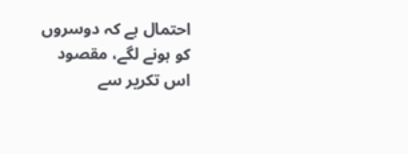احتمال ہے کہ دوسروں کو ہونے لگے، مقصود اس تکریر سے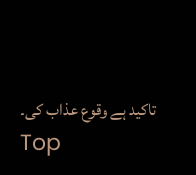تاکید ہے وقوع عذاب کی۔
Top